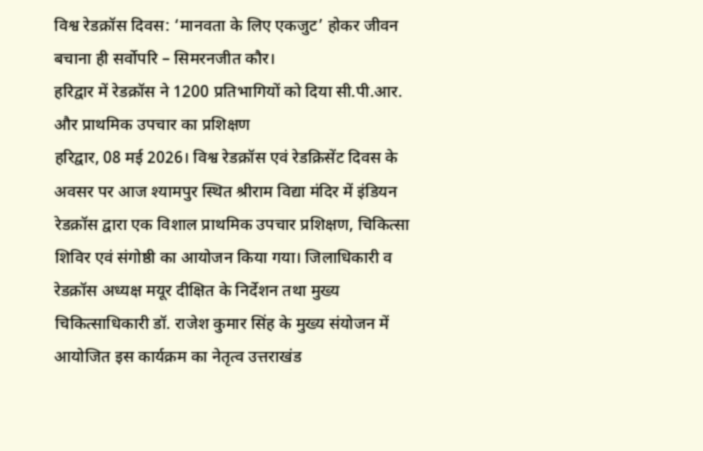विश्व रेडक्रॉस दिवस: ‘मानवता के लिए एकजुट’ होकर जीवन बचाना ही सर्वोपरि – सिमरनजीत कौर।
हरिद्वार में रेडक्रॉस ने 1200 प्रतिभागियों को दिया सी.पी.आर. और प्राथमिक उपचार का प्रशिक्षण
हरिद्वार, 08 मई 2026। विश्व रेडक्रॉस एवं रेडक्रिसेंट दिवस के अवसर पर आज श्यामपुर स्थित श्रीराम विद्या मंदिर में इंडियन रेडक्रॉस द्वारा एक विशाल प्राथमिक उपचार प्रशिक्षण, चिकित्सा शिविर एवं संगोष्ठी का आयोजन किया गया। जिलाधिकारी व रेडक्रॉस अध्यक्ष मयूर दीक्षित के निर्देशन तथा मुख्य चिकित्साधिकारी डॉ. राजेश कुमार सिंह के मुख्य संयोजन में आयोजित इस कार्यक्रम का नेतृत्व उत्तराखंड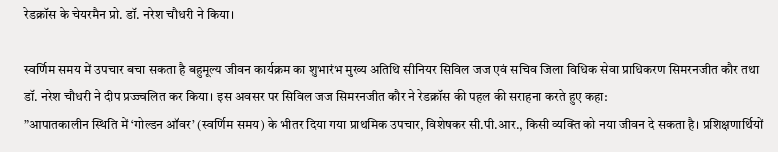रेडक्रॉस के चेयरमैन प्रो. डॉ. नरेश चौधरी ने किया।

स्वर्णिम समय में उपचार बचा सकता है बहुमूल्य जीवन कार्यक्रम का शुभारंभ मुख्य अतिथि सीनियर सिविल जज एवं सचिव जिला विधिक सेवा प्राधिकरण सिमरनजीत कौर तथा डॉ. नरेश चौधरी ने दीप प्रज्ज्वलित कर किया। इस अवसर पर सिविल जज सिमरनजीत कौर ने रेडक्रॉस की पहल की सराहना करते हुए कहा:
”आपातकालीन स्थिति में ‘गोल्डन ऑवर’ (स्वर्णिम समय) के भीतर दिया गया प्राथमिक उपचार, विशेषकर सी.पी.आर., किसी व्यक्ति को नया जीवन दे सकता है। प्रशिक्षणार्थियों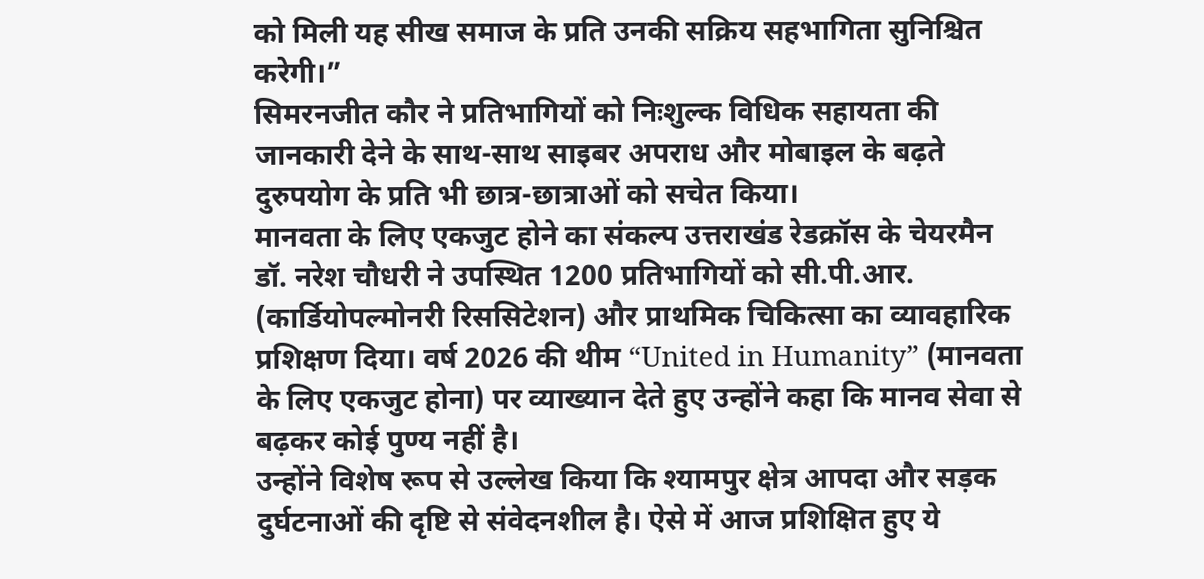को मिली यह सीख समाज के प्रति उनकी सक्रिय सहभागिता सुनिश्चित करेगी।”
सिमरनजीत कौर ने प्रतिभागियों को निःशुल्क विधिक सहायता की जानकारी देने के साथ-साथ साइबर अपराध और मोबाइल के बढ़ते दुरुपयोग के प्रति भी छात्र-छात्राओं को सचेत किया।
मानवता के लिए एकजुट होने का संकल्प उत्तराखंड रेडक्रॉस के चेयरमैन डॉ. नरेश चौधरी ने उपस्थित 1200 प्रतिभागियों को सी.पी.आर. (कार्डियोपल्मोनरी रिससिटेशन) और प्राथमिक चिकित्सा का व्यावहारिक प्रशिक्षण दिया। वर्ष 2026 की थीम “United in Humanity” (मानवता के लिए एकजुट होना) पर व्याख्यान देते हुए उन्होंने कहा कि मानव सेवा से बढ़कर कोई पुण्य नहीं है।
उन्होंने विशेष रूप से उल्लेख किया कि श्यामपुर क्षेत्र आपदा और सड़क दुर्घटनाओं की दृष्टि से संवेदनशील है। ऐसे में आज प्रशिक्षित हुए ये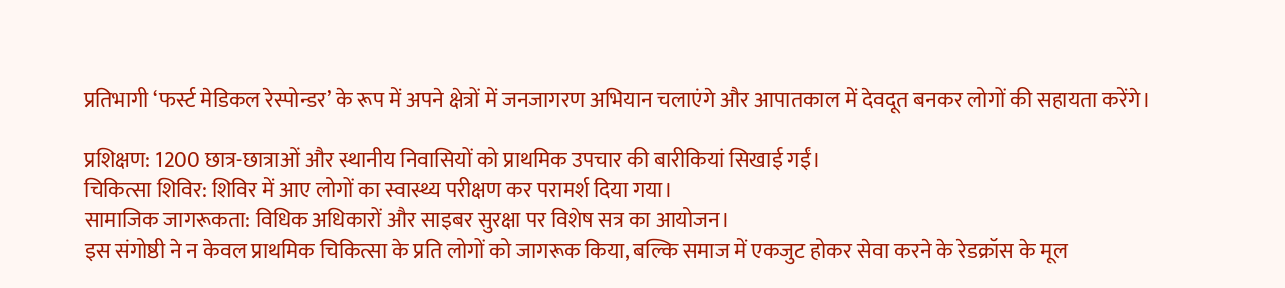प्रतिभागी ‘फर्स्ट मेडिकल रेस्पोन्डर’ के रूप में अपने क्षेत्रों में जनजागरण अभियान चलाएंगे और आपातकाल में देवदूत बनकर लोगों की सहायता करेंगे।

प्रशिक्षण: 1200 छात्र-छात्राओं और स्थानीय निवासियों को प्राथमिक उपचार की बारीकियां सिखाई गईं।
चिकित्सा शिविर: शिविर में आए लोगों का स्वास्थ्य परीक्षण कर परामर्श दिया गया।
सामाजिक जागरूकता: विधिक अधिकारों और साइबर सुरक्षा पर विशेष सत्र का आयोजन।
इस संगोष्ठी ने न केवल प्राथमिक चिकित्सा के प्रति लोगों को जागरूक किया, बल्कि समाज में एकजुट होकर सेवा करने के रेडक्रॉस के मूल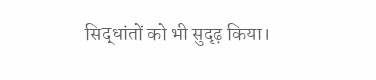सिद्धांतों को भी सुदृढ़ किया।